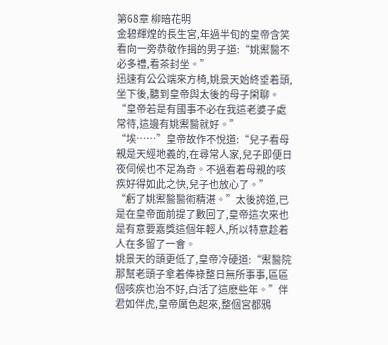第68章 柳暗花明
金碧輝煌的長生宮,年過半旬的皇帝含笑看向一旁恭敬作揖的男子道:“姚禦醫不必多禮,看茶封坐。”
迅速有公公端來方椅,姚景天始終垂着頭,坐下後,聽到皇帝與太後的母子閑聊。
“皇帝若是有國事不必在我這老婆子處常待,這邊有姚禦醫就好。”
“埃……”皇帝故作不悅道:“兒子看母親是天經地義的,在尋常人家,兒子即便日夜伺候也不足為奇。不過看着母親的咳疾好得如此之快,兒子也放心了。”
“虧了姚禦醫醫術精湛。”太後誇道,已是在皇帝面前提了數回了,皇帝這次來也是有意要嘉獎這個年輕人,所以特意趁着人在多留了一會。
姚景天的頭更低了,皇帝冷硬道:“禦醫院那幫老頭子拿着俸祿整日無所事事,區區個咳疾也治不好,白活了這麽些年。”伴君如伴虎,皇帝厲色起來,整個宮都鴉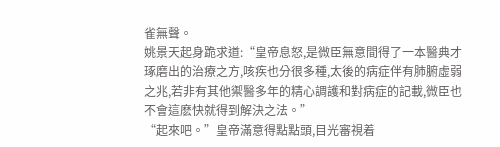雀無聲。
姚景天起身跪求道:“皇帝息怒,是微臣無意間得了一本醫典才琢磨出的治療之方,咳疾也分很多種,太後的病症伴有肺腑虛弱之兆,若非有其他禦醫多年的精心調護和對病症的記載,微臣也不會這麽快就得到解決之法。”
“起來吧。”皇帝滿意得點點頭,目光審視着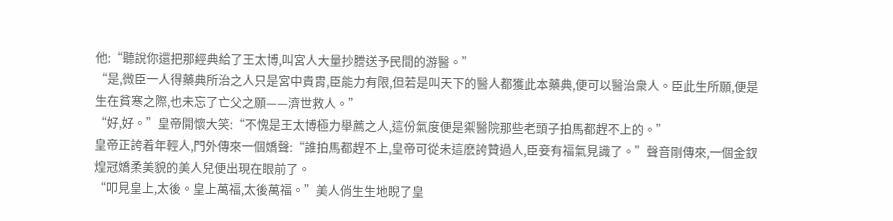他:“聽說你還把那經典給了王太博,叫宮人大量抄謄送予民間的游醫。”
“是,微臣一人得藥典所治之人只是宮中貴胄,臣能力有限,但若是叫天下的醫人都獲此本藥典,便可以醫治衆人。臣此生所願,便是生在貧寒之際,也未忘了亡父之願——濟世救人。”
“好,好。”皇帝開懷大笑:“不愧是王太博極力舉薦之人,這份氣度便是禦醫院那些老頭子拍馬都趕不上的。”
皇帝正誇着年輕人,門外傳來一個嬌聲:“誰拍馬都趕不上,皇帝可從未這麽誇贊過人,臣妾有福氣見識了。”聲音剛傳來,一個金釵煌冠嬌柔美貌的美人兒便出現在眼前了。
“叩見皇上,太後。皇上萬福,太後萬福。”美人俏生生地睨了皇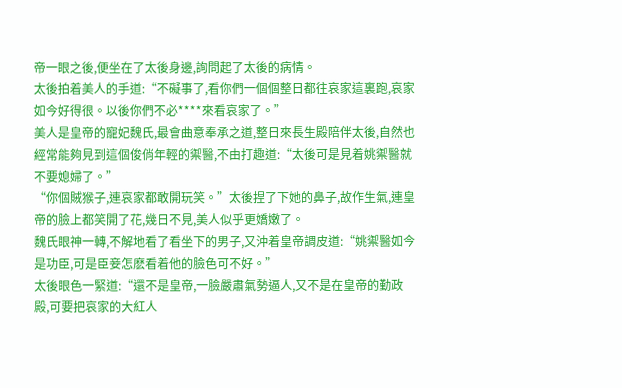帝一眼之後,便坐在了太後身邊,詢問起了太後的病情。
太後拍着美人的手道:“不礙事了,看你們一個個整日都往哀家這裏跑,哀家如今好得很。以後你們不必****來看哀家了。”
美人是皇帝的寵妃魏氏,最會曲意奉承之道,整日來長生殿陪伴太後,自然也經常能夠見到這個俊俏年輕的禦醫,不由打趣道:“太後可是見着姚禦醫就不要媳婦了。”
“你個賊猴子,連哀家都敢開玩笑。”太後捏了下她的鼻子,故作生氣,連皇帝的臉上都笑開了花,幾日不見,美人似乎更嬌嫩了。
魏氏眼神一轉,不解地看了看坐下的男子,又沖着皇帝調皮道:“姚禦醫如今是功臣,可是臣妾怎麽看着他的臉色可不好。”
太後眼色一緊道:“還不是皇帝,一臉嚴肅氣勢逼人,又不是在皇帝的勤政殿,可要把哀家的大紅人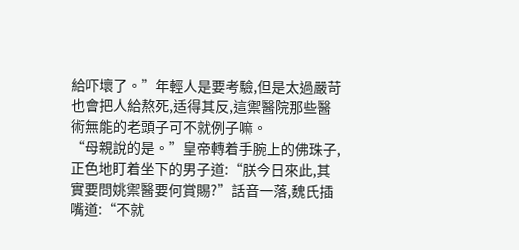給吓壞了。”年輕人是要考驗,但是太過嚴苛也會把人給熬死,适得其反,這禦醫院那些醫術無能的老頭子可不就例子嘛。
“母親說的是。”皇帝轉着手腕上的佛珠子,正色地盯着坐下的男子道:“朕今日來此,其實要問姚禦醫要何賞賜?”話音一落,魏氏插嘴道:“不就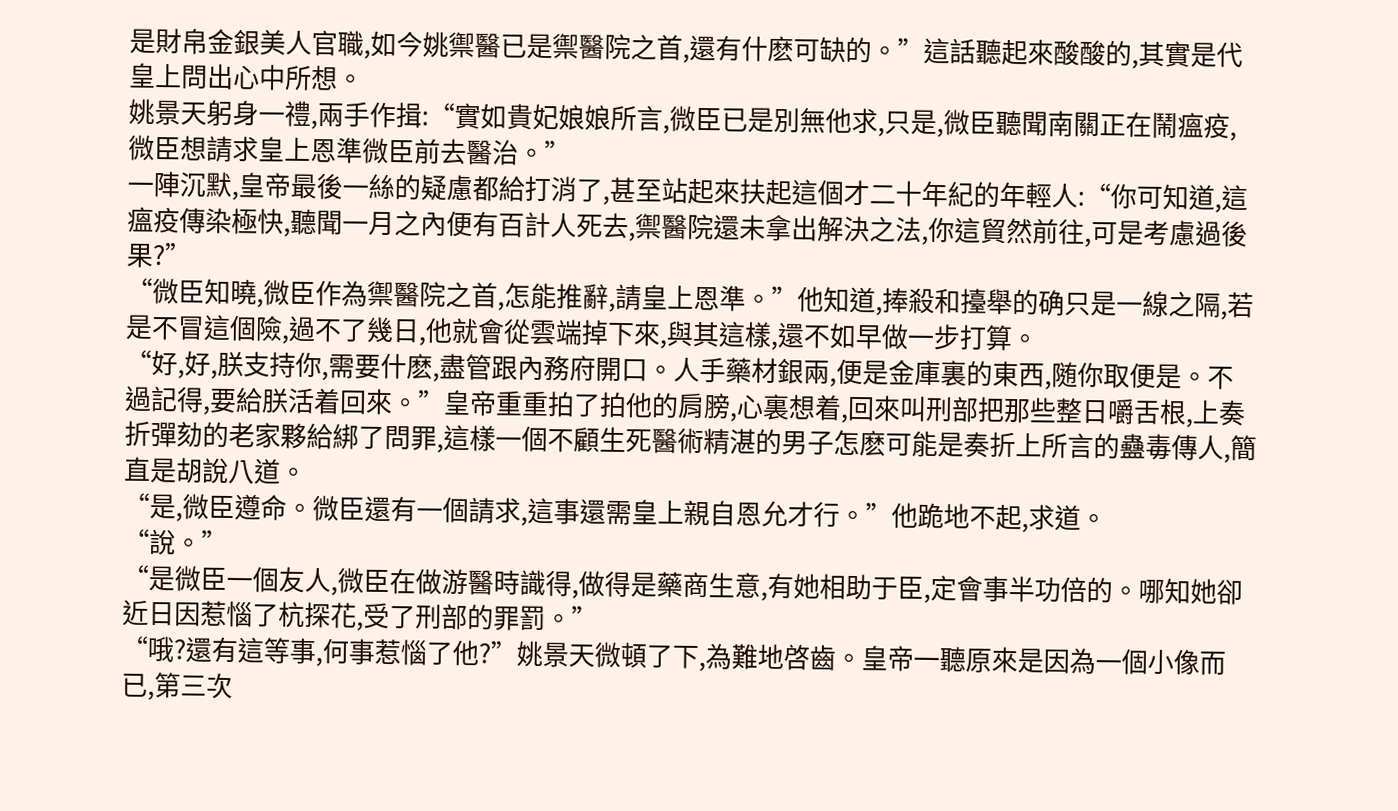是財帛金銀美人官職,如今姚禦醫已是禦醫院之首,還有什麽可缺的。”這話聽起來酸酸的,其實是代皇上問出心中所想。
姚景天躬身一禮,兩手作揖:“實如貴妃娘娘所言,微臣已是別無他求,只是,微臣聽聞南關正在鬧瘟疫,微臣想請求皇上恩準微臣前去醫治。”
一陣沉默,皇帝最後一絲的疑慮都給打消了,甚至站起來扶起這個才二十年紀的年輕人:“你可知道,這瘟疫傳染極快,聽聞一月之內便有百計人死去,禦醫院還未拿出解決之法,你這貿然前往,可是考慮過後果?”
“微臣知曉,微臣作為禦醫院之首,怎能推辭,請皇上恩準。”他知道,捧殺和擡舉的确只是一線之隔,若是不冒這個險,過不了幾日,他就會從雲端掉下來,與其這樣,還不如早做一步打算。
“好,好,朕支持你,需要什麽,盡管跟內務府開口。人手藥材銀兩,便是金庫裏的東西,随你取便是。不過記得,要給朕活着回來。”皇帝重重拍了拍他的肩膀,心裏想着,回來叫刑部把那些整日嚼舌根,上奏折彈劾的老家夥給綁了問罪,這樣一個不顧生死醫術精湛的男子怎麽可能是奏折上所言的蠱毒傳人,簡直是胡說八道。
“是,微臣遵命。微臣還有一個請求,這事還需皇上親自恩允才行。”他跪地不起,求道。
“說。”
“是微臣一個友人,微臣在做游醫時識得,做得是藥商生意,有她相助于臣,定會事半功倍的。哪知她卻近日因惹惱了杭探花,受了刑部的罪罰。”
“哦?還有這等事,何事惹惱了他?”姚景天微頓了下,為難地啓齒。皇帝一聽原來是因為一個小像而已,第三次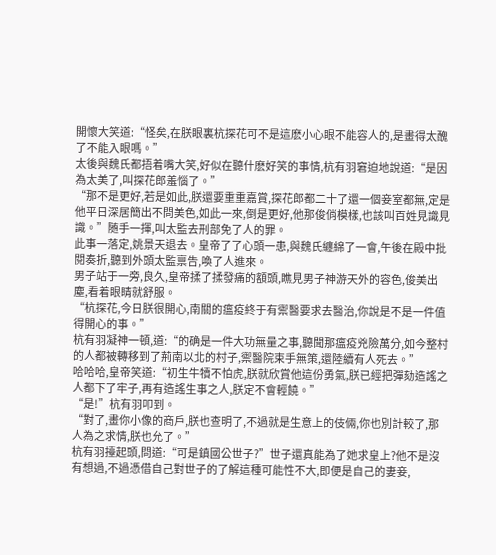開懷大笑道:“怪矣,在朕眼裏杭探花可不是這麽小心眼不能容人的,是畫得太醜了不能入眼嗎。”
太後與魏氏都捂着嘴大笑,好似在聽什麽好笑的事情,杭有羽窘迫地說道:“是因為太美了,叫探花郎羞惱了。”
“那不是更好,若是如此,朕還要重重嘉賞,探花郎都二十了還一個妾室都無,定是他平日深居簡出不問美色,如此一來,倒是更好,他那俊俏模樣,也該叫百姓見識見識。”随手一揮,叫太監去刑部免了人的罪。
此事一落定,姚景天退去。皇帝了了心頭一患,與魏氏纏綿了一會,午後在殿中批閱奏折,聽到外頭太監禀告,喚了人進來。
男子站于一旁,良久,皇帝揉了揉發痛的額頭,瞧見男子神游天外的容色,俊美出塵,看着眼睛就舒服。
“杭探花,今日朕很開心,南關的瘟疫終于有禦醫要求去醫治,你說是不是一件值得開心的事。”
杭有羽凝神一頓,道:“的确是一件大功無量之事,聽聞那瘟疫兇險萬分,如今整村的人都被轉移到了荊南以北的村子,禦醫院束手無策,還陸續有人死去。”
哈哈哈,皇帝笑道:“初生牛犢不怕虎,朕就欣賞他這份勇氣,朕已經把彈劾造謠之人都下了牢子,再有造謠生事之人,朕定不會輕饒。”
“是!”杭有羽叩到。
“對了,畫你小像的商戶,朕也查明了,不過就是生意上的伎倆,你也別計較了,那人為之求情,朕也允了。”
杭有羽擡起頭,問道:“可是鎮國公世子?”世子還真能為了她求皇上?他不是沒有想過,不過憑借自己對世子的了解這種可能性不大,即便是自己的妻妾,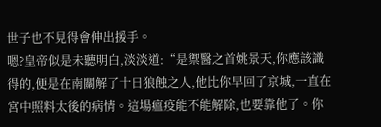世子也不見得會伸出援手。
嗯?皇帝似是未聽明白,淡淡道:“是禦醫之首姚景天,你應該識得的,便是在南關解了十日狼蝕之人,他比你早回了京城,一直在宮中照料太後的病情。這場瘟疫能不能解除,也要靠他了。你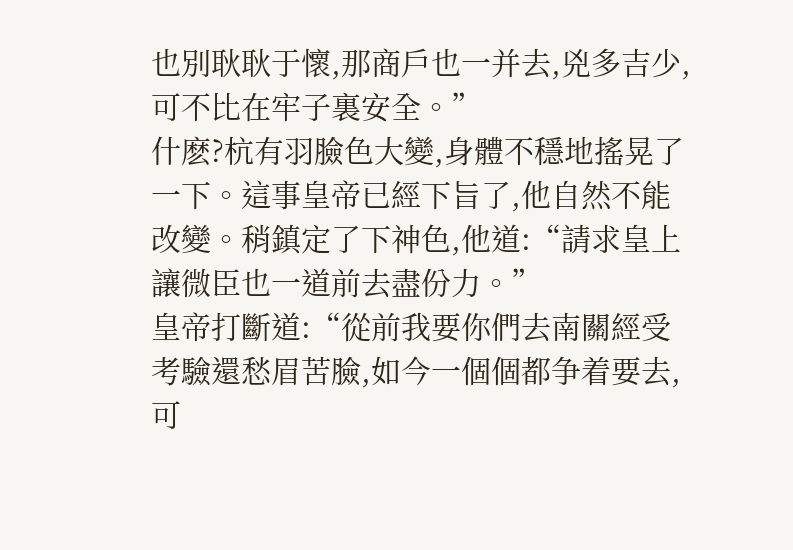也別耿耿于懷,那商戶也一并去,兇多吉少,可不比在牢子裏安全。”
什麽?杭有羽臉色大變,身體不穩地搖晃了一下。這事皇帝已經下旨了,他自然不能改變。稍鎮定了下神色,他道:“請求皇上讓微臣也一道前去盡份力。”
皇帝打斷道:“從前我要你們去南關經受考驗還愁眉苦臉,如今一個個都争着要去,可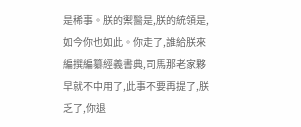是稀事。朕的禦醫是,朕的統領是,如今你也如此。你走了,誰給朕來編撰編纂經義書典,司馬那老家夥早就不中用了,此事不要再提了,朕乏了,你退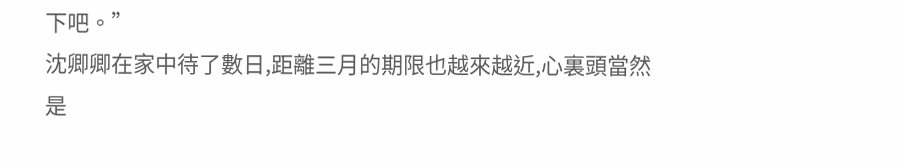下吧。”
沈卿卿在家中待了數日,距離三月的期限也越來越近,心裏頭當然是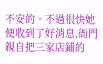不安的。不過很快她便收到了好消息,衙門親自把三家店鋪的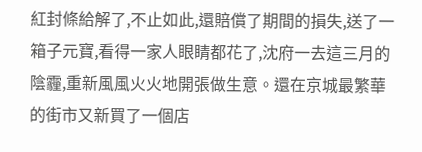紅封條給解了,不止如此,還賠償了期間的損失,送了一箱子元寶,看得一家人眼睛都花了,沈府一去這三月的陰霾,重新風風火火地開張做生意。還在京城最繁華的街市又新買了一個店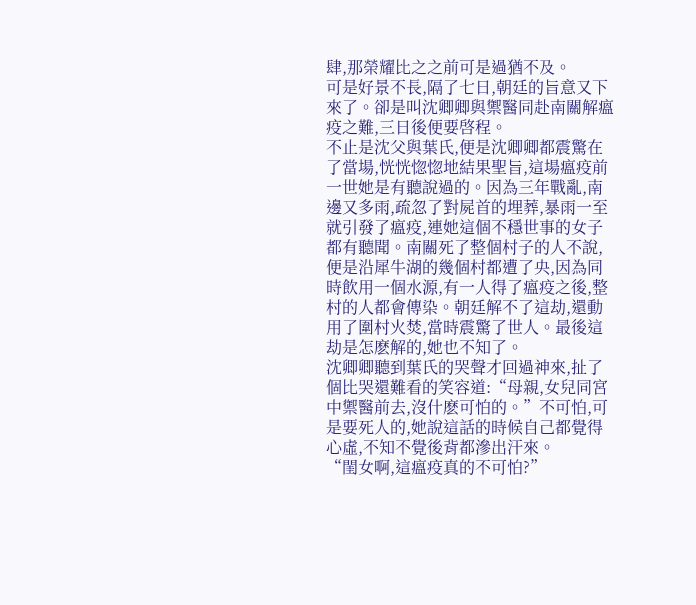肆,那榮耀比之之前可是過猶不及。
可是好景不長,隔了七日,朝廷的旨意又下來了。卻是叫沈卿卿與禦醫同赴南關解瘟疫之難,三日後便要啓程。
不止是沈父與葉氏,便是沈卿卿都震驚在了當場,恍恍惚惚地結果聖旨,這場瘟疫前一世她是有聽說過的。因為三年戰亂,南邊又多雨,疏忽了對屍首的埋葬,暴雨一至就引發了瘟疫,連她這個不穩世事的女子都有聽聞。南關死了整個村子的人不說,便是沿犀牛湖的幾個村都遭了央,因為同時飲用一個水源,有一人得了瘟疫之後,整村的人都會傳染。朝廷解不了這劫,還動用了圍村火焚,當時震驚了世人。最後這劫是怎麽解的,她也不知了。
沈卿卿聽到葉氏的哭聲才回過神來,扯了個比哭還難看的笑容道:“母親,女兒同宮中禦醫前去,沒什麽可怕的。”不可怕,可是要死人的,她說這話的時候自己都覺得心虛,不知不覺後背都滲出汗來。
“閨女啊,這瘟疫真的不可怕?”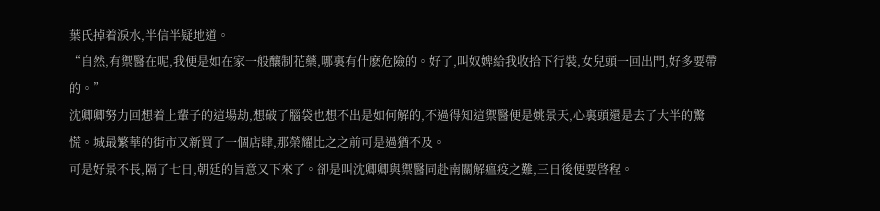葉氏掉着淚水,半信半疑地道。
“自然,有禦醫在呢,我便是如在家一般釀制花藥,哪裏有什麽危險的。好了,叫奴婢給我收拾下行裝,女兒頭一回出門,好多要帶的。”
沈卿卿努力回想着上輩子的這場劫,想破了腦袋也想不出是如何解的,不過得知這禦醫便是姚景天,心裏頭還是去了大半的驚慌。城最繁華的街市又新買了一個店肆,那榮耀比之之前可是過猶不及。
可是好景不長,隔了七日,朝廷的旨意又下來了。卻是叫沈卿卿與禦醫同赴南關解瘟疫之難,三日後便要啓程。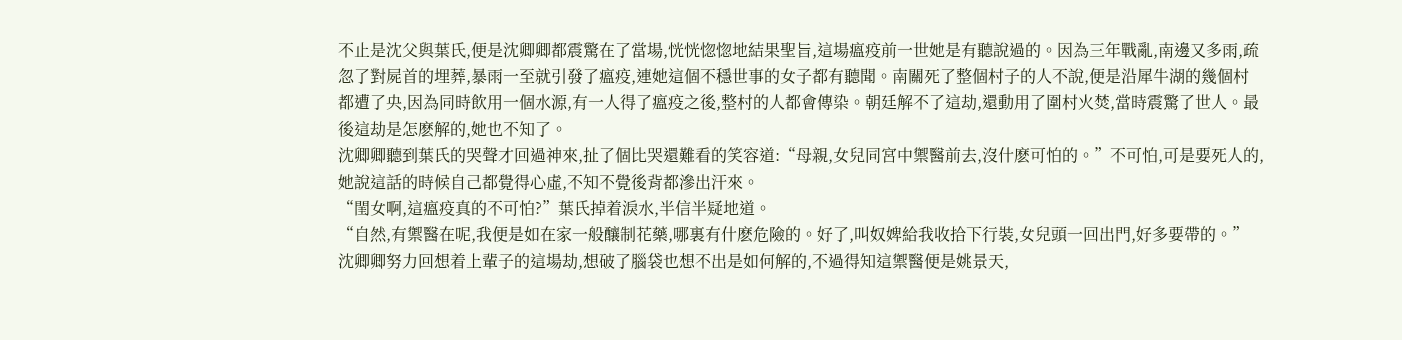不止是沈父與葉氏,便是沈卿卿都震驚在了當場,恍恍惚惚地結果聖旨,這場瘟疫前一世她是有聽說過的。因為三年戰亂,南邊又多雨,疏忽了對屍首的埋葬,暴雨一至就引發了瘟疫,連她這個不穩世事的女子都有聽聞。南關死了整個村子的人不說,便是沿犀牛湖的幾個村都遭了央,因為同時飲用一個水源,有一人得了瘟疫之後,整村的人都會傳染。朝廷解不了這劫,還動用了圍村火焚,當時震驚了世人。最後這劫是怎麽解的,她也不知了。
沈卿卿聽到葉氏的哭聲才回過神來,扯了個比哭還難看的笑容道:“母親,女兒同宮中禦醫前去,沒什麽可怕的。”不可怕,可是要死人的,她說這話的時候自己都覺得心虛,不知不覺後背都滲出汗來。
“閨女啊,這瘟疫真的不可怕?”葉氏掉着淚水,半信半疑地道。
“自然,有禦醫在呢,我便是如在家一般釀制花藥,哪裏有什麽危險的。好了,叫奴婢給我收拾下行裝,女兒頭一回出門,好多要帶的。”
沈卿卿努力回想着上輩子的這場劫,想破了腦袋也想不出是如何解的,不過得知這禦醫便是姚景天,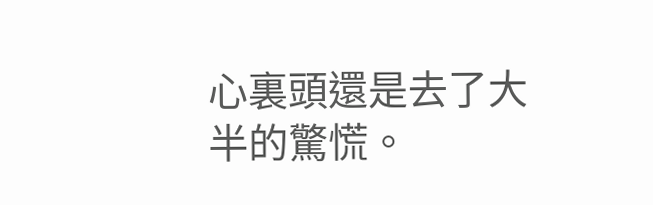心裏頭還是去了大半的驚慌。